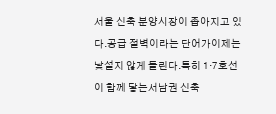서울 신축 분양시장이 좁아지고 있다.공급 절벽이라는 단어가이제는 낯설지 않게 들린다.특히 1·7호선이 함께 닿는서남권 신축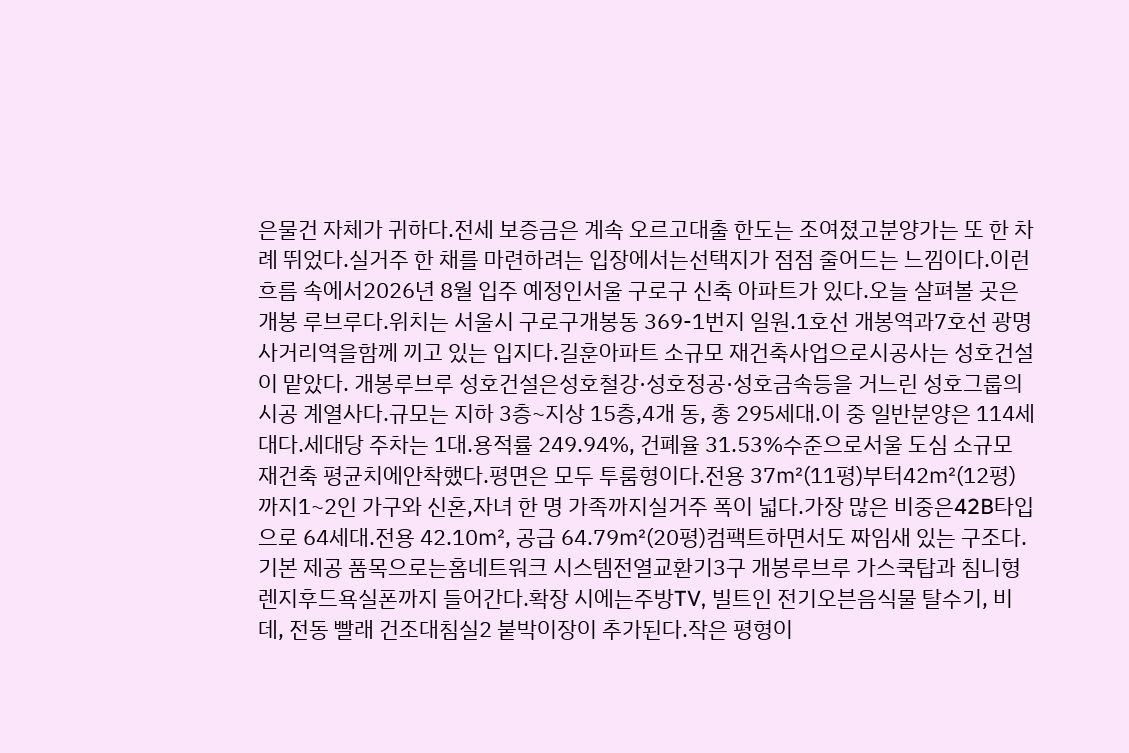은물건 자체가 귀하다.전세 보증금은 계속 오르고대출 한도는 조여졌고분양가는 또 한 차례 뛰었다.실거주 한 채를 마련하려는 입장에서는선택지가 점점 줄어드는 느낌이다.이런 흐름 속에서2026년 8월 입주 예정인서울 구로구 신축 아파트가 있다.오늘 살펴볼 곳은 개봉 루브루다.위치는 서울시 구로구개봉동 369-1번지 일원.1호선 개봉역과7호선 광명사거리역을함께 끼고 있는 입지다.길훈아파트 소규모 재건축사업으로시공사는 성호건설이 맡았다. 개봉루브루 성호건설은성호철강·성호정공·성호금속등을 거느린 성호그룹의시공 계열사다.규모는 지하 3층~지상 15층,4개 동, 총 295세대.이 중 일반분양은 114세대다.세대당 주차는 1대.용적률 249.94%, 건폐율 31.53%수준으로서울 도심 소규모 재건축 평균치에안착했다.평면은 모두 투룸형이다.전용 37㎡(11평)부터42㎡(12평)까지1~2인 가구와 신혼,자녀 한 명 가족까지실거주 폭이 넓다.가장 많은 비중은42B타입으로 64세대.전용 42.10㎡, 공급 64.79㎡(20평)컴팩트하면서도 짜임새 있는 구조다.기본 제공 품목으로는홈네트워크 시스템전열교환기3구 개봉루브루 가스쿡탑과 침니형 렌지후드욕실폰까지 들어간다.확장 시에는주방TV, 빌트인 전기오븐음식물 탈수기, 비데, 전동 빨래 건조대침실2 붙박이장이 추가된다.작은 평형이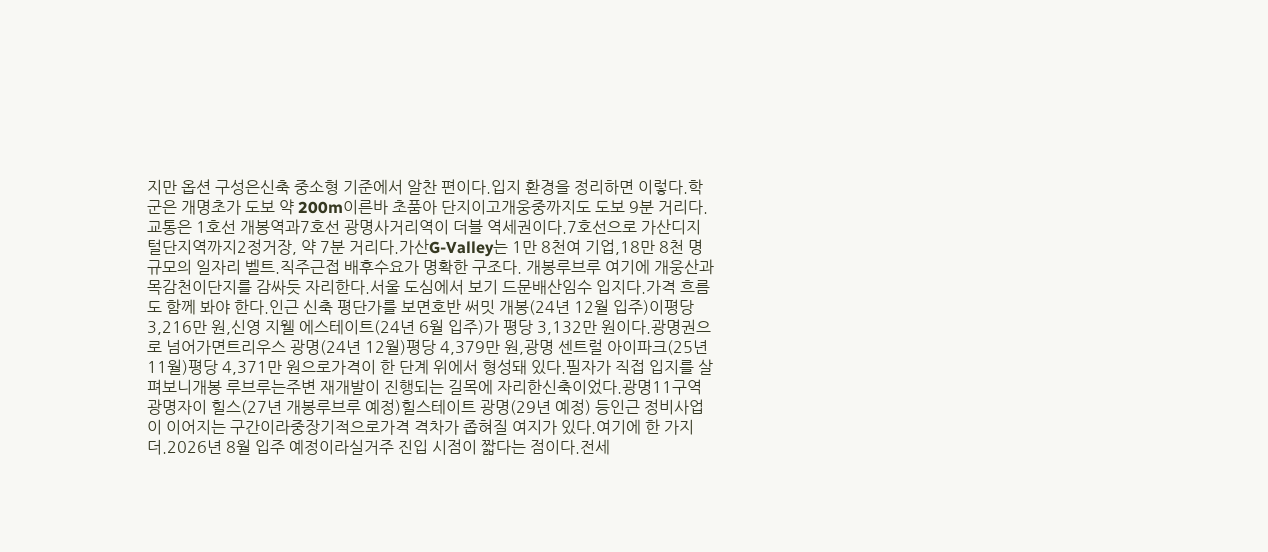지만 옵션 구성은신축 중소형 기준에서 알찬 편이다.입지 환경을 정리하면 이렇다.학군은 개명초가 도보 약 200m이른바 초품아 단지이고개웅중까지도 도보 9분 거리다.교통은 1호선 개봉역과7호선 광명사거리역이 더블 역세권이다.7호선으로 가산디지털단지역까지2정거장, 약 7분 거리다.가산G-Valley는 1만 8천여 기업,18만 8천 명 규모의 일자리 벨트.직주근접 배후수요가 명확한 구조다. 개봉루브루 여기에 개웅산과 목감천이단지를 감싸듯 자리한다.서울 도심에서 보기 드문배산임수 입지다.가격 흐름도 함께 봐야 한다.인근 신축 평단가를 보면호반 써밋 개봉(24년 12월 입주)이평당 3,216만 원,신영 지웰 에스테이트(24년 6월 입주)가 평당 3,132만 원이다.광명권으로 넘어가면트리우스 광명(24년 12월)평당 4,379만 원,광명 센트럴 아이파크(25년 11월)평당 4,371만 원으로가격이 한 단계 위에서 형성돼 있다.필자가 직접 입지를 살펴보니개봉 루브루는주변 재개발이 진행되는 길목에 자리한신축이었다.광명11구역광명자이 힐스(27년 개봉루브루 예정)힐스테이트 광명(29년 예정) 등인근 정비사업이 이어지는 구간이라중장기적으로가격 격차가 좁혀질 여지가 있다.여기에 한 가지 더.2026년 8월 입주 예정이라실거주 진입 시점이 짧다는 점이다.전세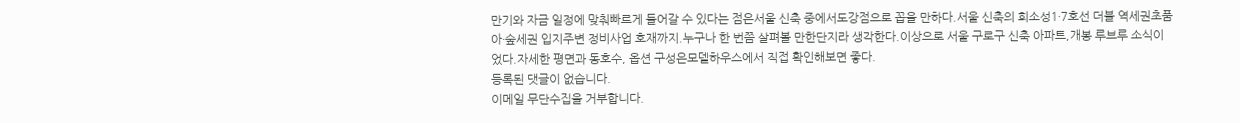만기와 자금 일정에 맞춰빠르게 들어갈 수 있다는 점은서울 신축 중에서도강점으로 꼽을 만하다.서울 신축의 희소성1·7호선 더블 역세권초품아·숲세권 입지주변 정비사업 호재까지.누구나 한 번쯤 살펴볼 만한단지라 생각한다.이상으로 서울 구로구 신축 아파트,개봉 루브루 소식이었다.자세한 평면과 동호수, 옵션 구성은모델하우스에서 직접 확인해보면 좋다.
등록된 댓글이 없습니다.
이메일 무단수집을 거부합니다.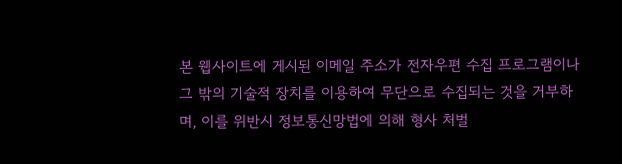본 웹사이트에 게시된 이메일 주소가 전자우편 수집 프로그램이나 그 밖의 기술적 장치를 이용하여 무단으로 수집되는 것을 거부하며, 이를 위반시 정보통신망법에 의해 형사 처벌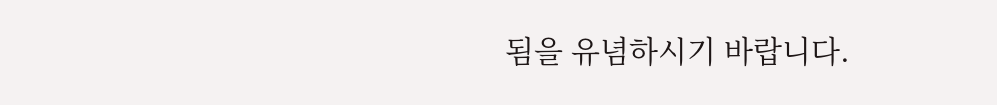됨을 유념하시기 바랍니다.